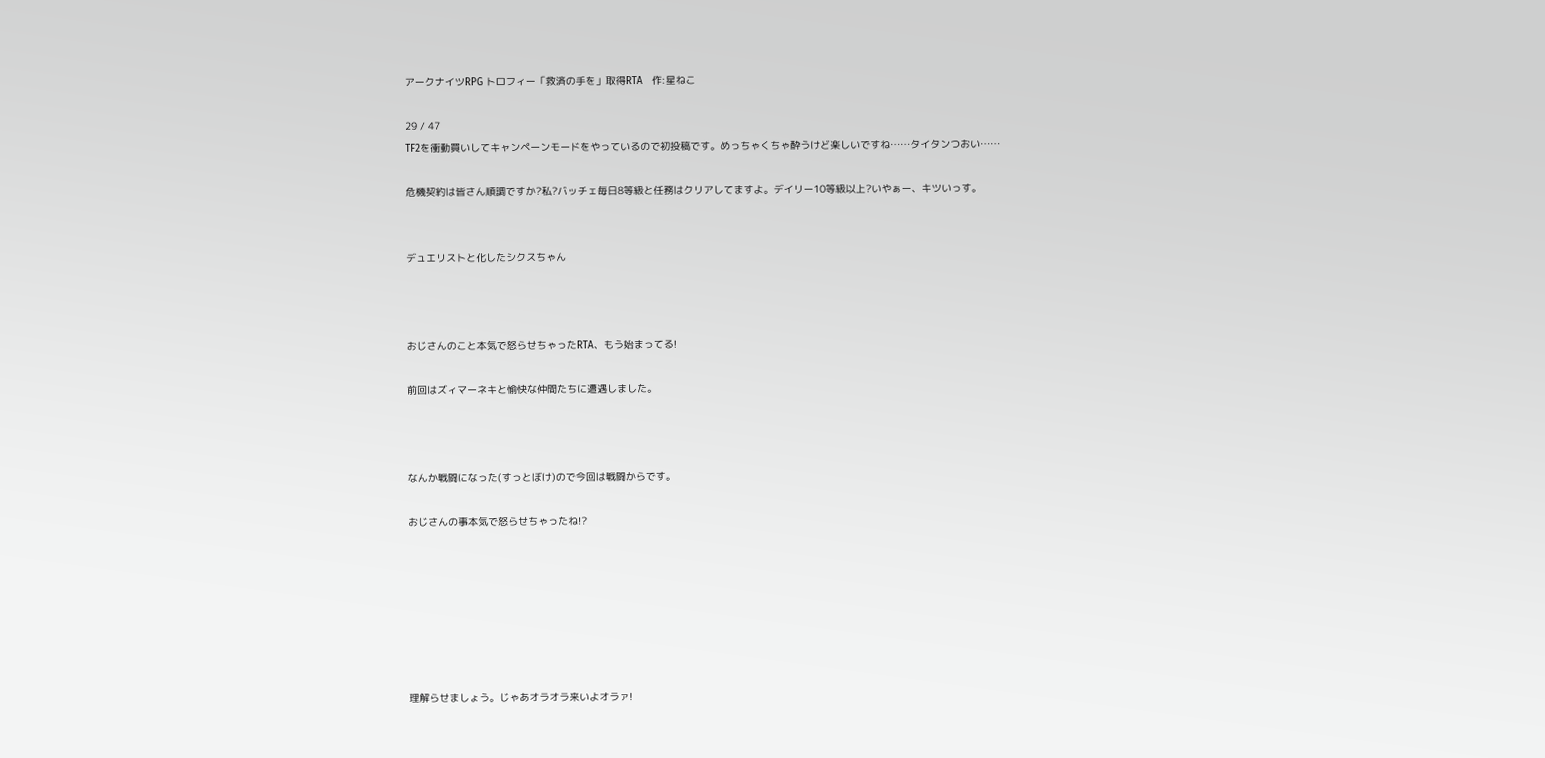アークナイツRPG トロフィー「救済の手を」取得RTA   作:星ねこ

29 / 47
TF2を衝動買いしてキャンペーンモードをやっているので初投稿です。めっちゃくちゃ酔うけど楽しいですね……タイタンつおい……

危機契約は皆さん順調ですか?私?バッチェ毎日8等級と任務はクリアしてますよ。デイリー10等級以上?いやぁー、キツいっす。


デュエリストと化したシクスちゃん



おじさんのこと本気で怒らせちゃったRTA、もう始まってる!

前回はズィマーネキと愉快な仲間たちに遭遇しました。



なんか戦闘になった(すっとぼけ)ので今回は戦闘からです。

おじさんの事本気で怒らせちゃったね!?







理解らせましょう。じゃあオラオラ来いよオラァ!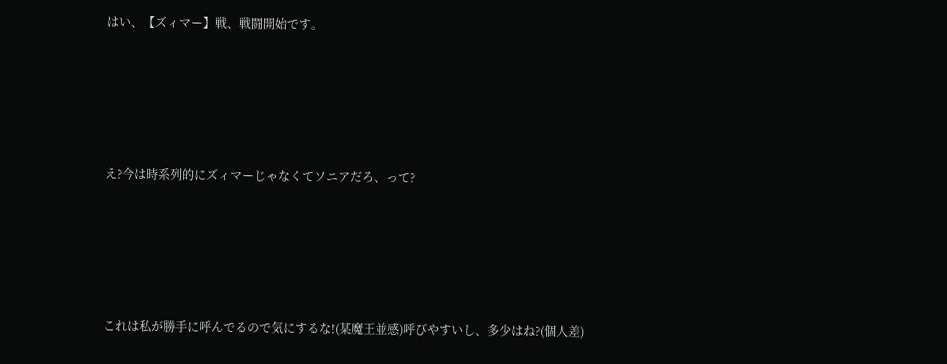はい、【ズィマー】戦、戦闘開始です。





え?今は時系列的にズィマーじゃなくてソニアだろ、って?





これは私が勝手に呼んでるので気にするな!(某魔王並感)呼びやすいし、多少はね?(個人差)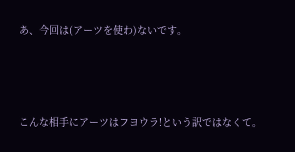あ、今回は(アーツを使わ)ないです。



こんな相手にアーツはフヨウラ!という訳ではなくて。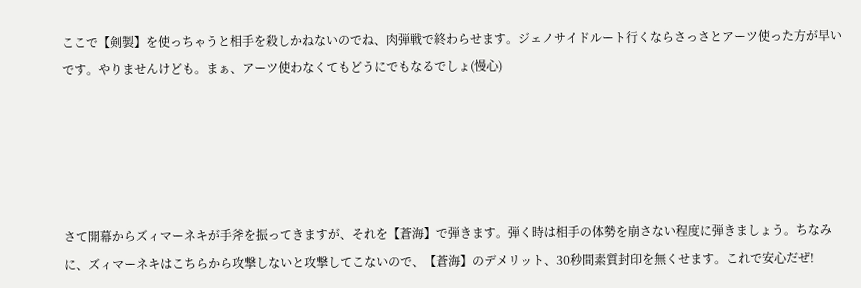ここで【剣製】を使っちゃうと相手を殺しかねないのでね、肉弾戦で終わらせます。ジェノサイドルート行くならさっさとアーツ使った方が早いです。やりませんけども。まぁ、アーツ使わなくてもどうにでもなるでしょ(慢心)





さて開幕からズィマーネキが手斧を振ってきますが、それを【蒼海】で弾きます。弾く時は相手の体勢を崩さない程度に弾きましょう。ちなみに、ズィマーネキはこちらから攻撃しないと攻撃してこないので、【蒼海】のデメリット、30秒間素質封印を無くせます。これで安心だぜ!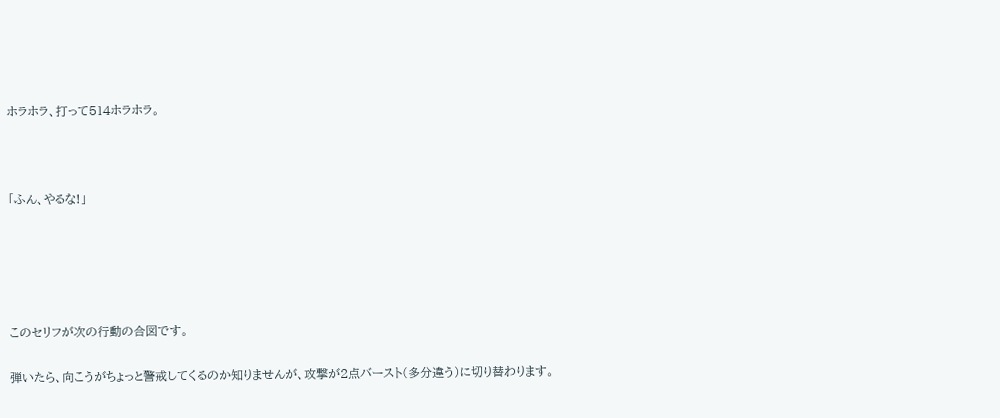ホラホラ、打って514ホラホラ。



「ふん、やるな!」





このセリフが次の行動の合図です。

弾いたら、向こうがちょっと警戒してくるのか知りませんが、攻撃が2点バースト(多分違う)に切り替わります。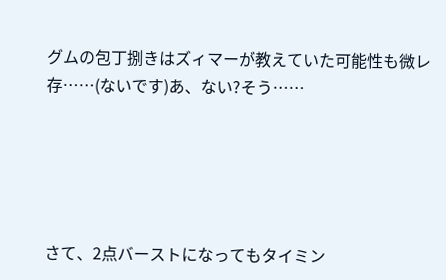グムの包丁捌きはズィマーが教えていた可能性も微レ存……(ないです)あ、ない?そう……





さて、2点バーストになってもタイミン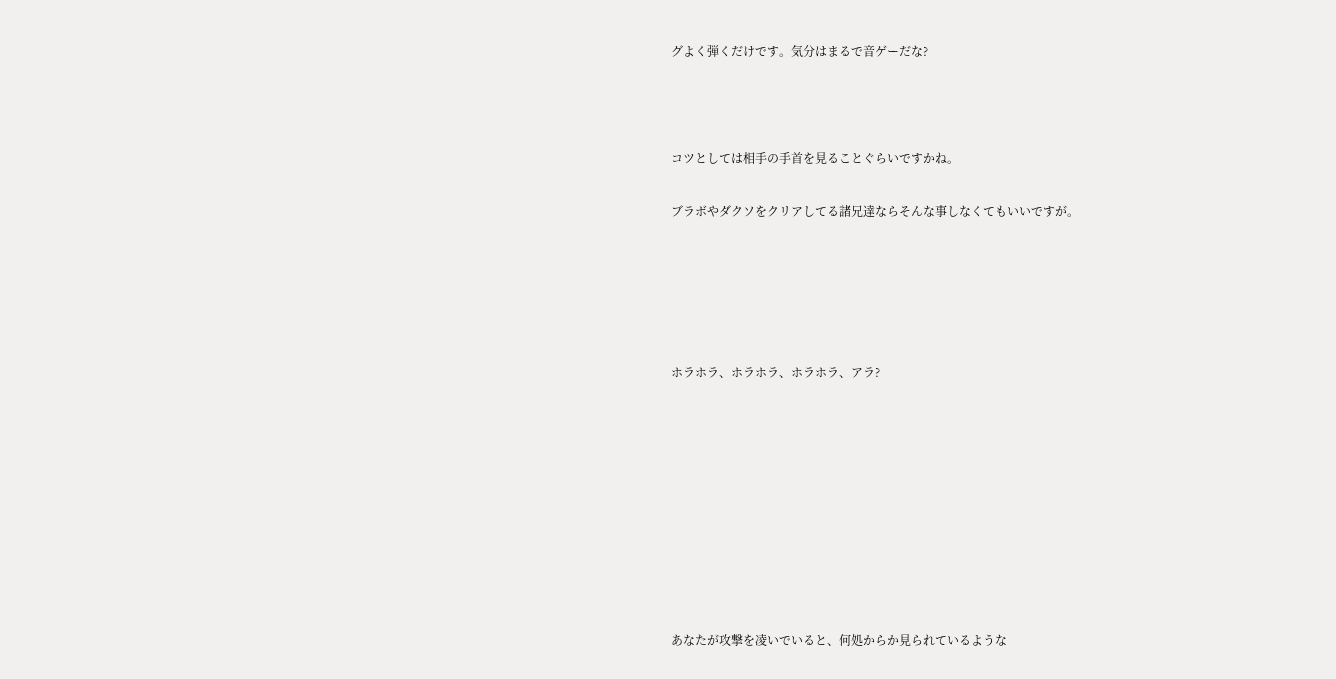グよく弾くだけです。気分はまるで音ゲーだな?



コツとしては相手の手首を見ることぐらいですかね。

ブラボやダクソをクリアしてる諸兄達ならそんな事しなくてもいいですが。





ホラホラ、ホラホラ、ホラホラ、アラ?









あなたが攻撃を凌いでいると、何処からか見られているような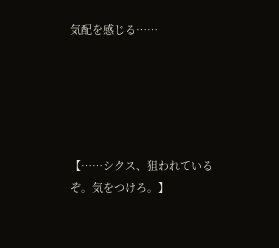気配を感じる……





【……シクス、狙われているぞ。気をつけろ。】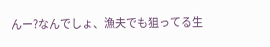んー?なんでしょ、漁夫でも狙ってる生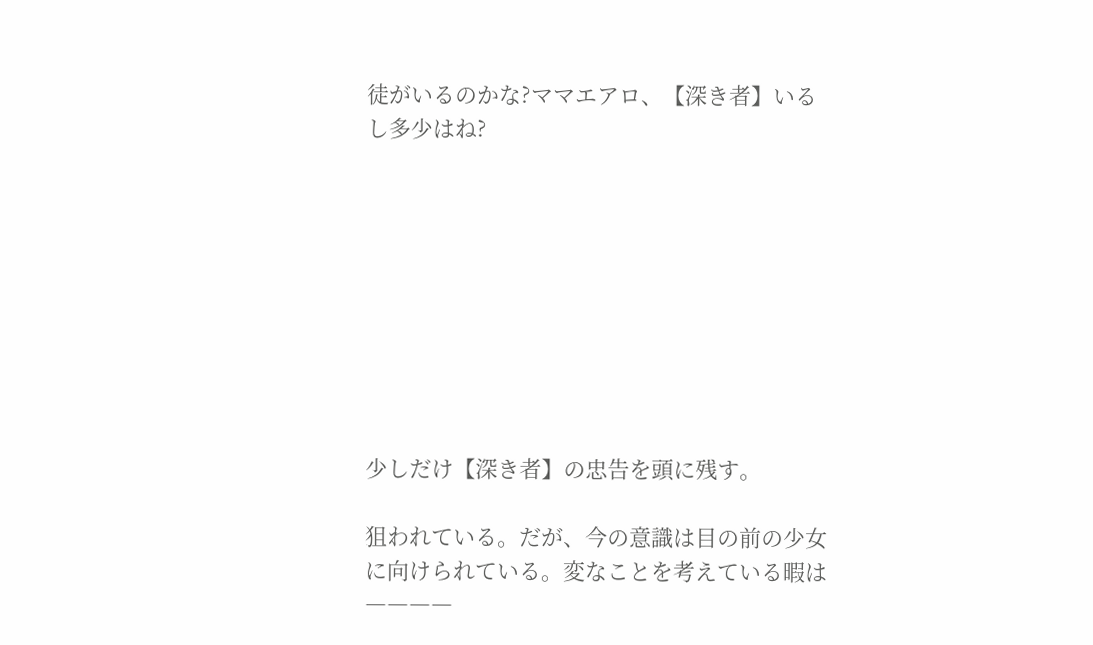徒がいるのかな?ママエアロ、【深き者】いるし多少はね?









少しだけ【深き者】の忠告を頭に残す。

狙われている。だが、今の意識は目の前の少女に向けられている。変なことを考えている暇は――――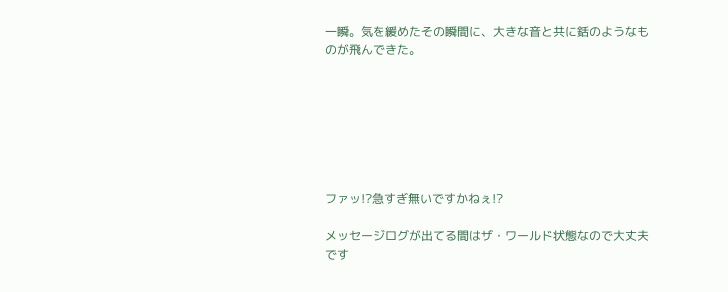一瞬。気を緩めたその瞬間に、大きな音と共に銛のようなものが飛んできた。







ファッ!?急すぎ無いですかねぇ!?

メッセージログが出てる間はザ・ワールド状態なので大丈夫です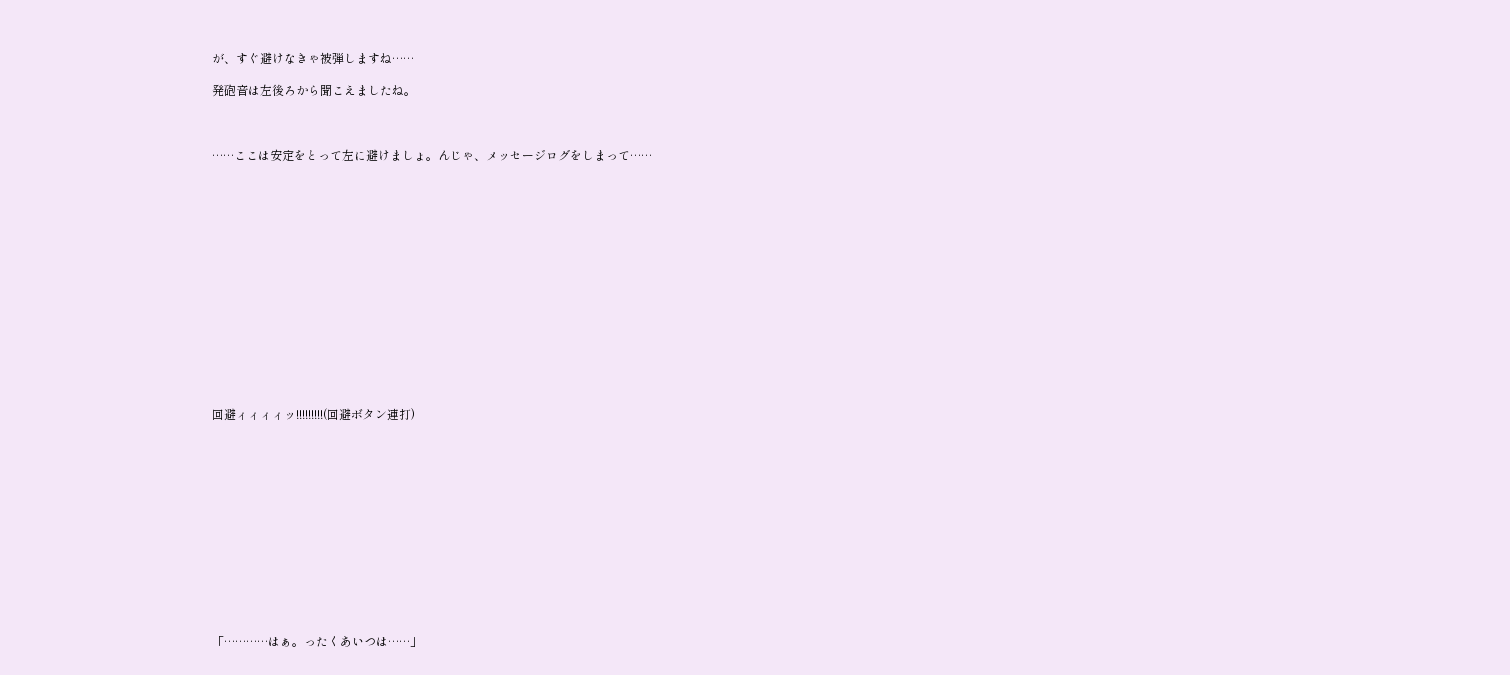が、すぐ避けなきゃ被弾しますね……

発砲音は左後ろから聞こえましたね。



……ここは安定をとって左に避けましょ。んじゃ、メッセージログをしまって……















回避ィィィィッ!!!!!!!!!(回避ボタン連打)













「…………はぁ。ったくあいつは……」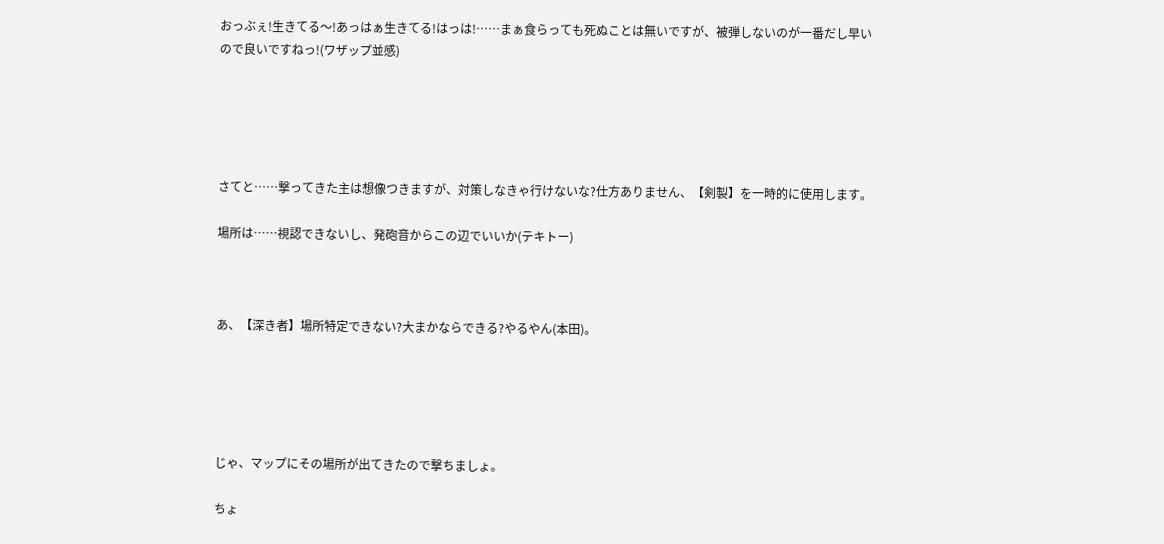おっぶぇ!生きてる〜!あっはぁ生きてる!はっは!……まぁ食らっても死ぬことは無いですが、被弾しないのが一番だし早いので良いですねっ!(ワザップ並感)





さてと……撃ってきた主は想像つきますが、対策しなきゃ行けないな?仕方ありません、【剣製】を一時的に使用します。

場所は……視認できないし、発砲音からこの辺でいいか(テキトー)



あ、【深き者】場所特定できない?大まかならできる?やるやん(本田)。





じゃ、マップにその場所が出てきたので撃ちましょ。

ちょ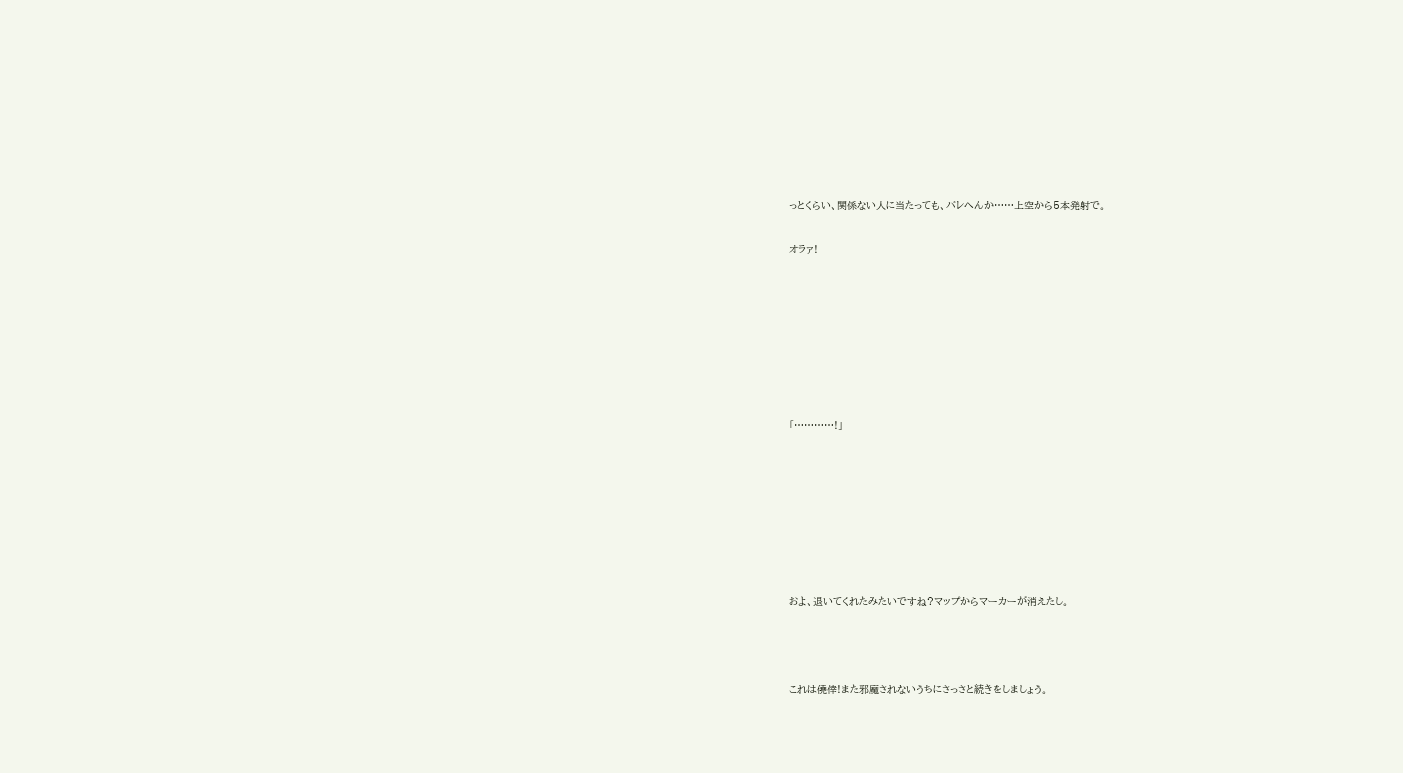っとくらい、関係ない人に当たっても、バレへんか……上空から5本発射で。

オラァ!







「…………!」







およ、退いてくれたみたいですね?マップからマーカーが消えたし。



これは僥倖!また邪魔されないうちにさっさと続きをしましょう。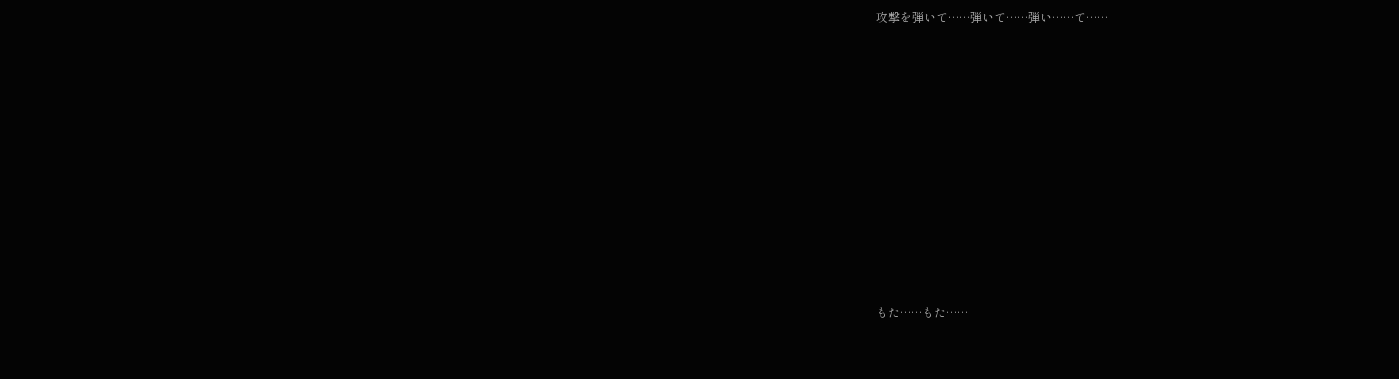攻撃を弾いて……弾いて……弾い……て……











もた……もた……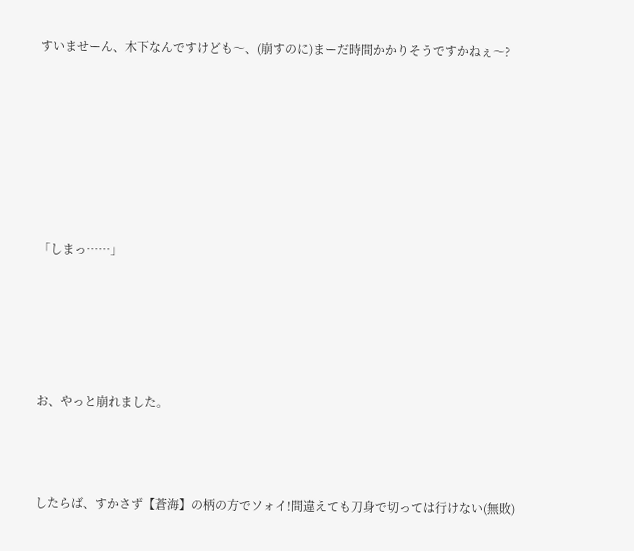すいませーん、木下なんですけども〜、(崩すのに)まーだ時間かかりそうですかねぇ〜?







「しまっ……」





お、やっと崩れました。



したらば、すかさず【蒼海】の柄の方でソォイ!間違えても刀身で切っては行けない(無敗)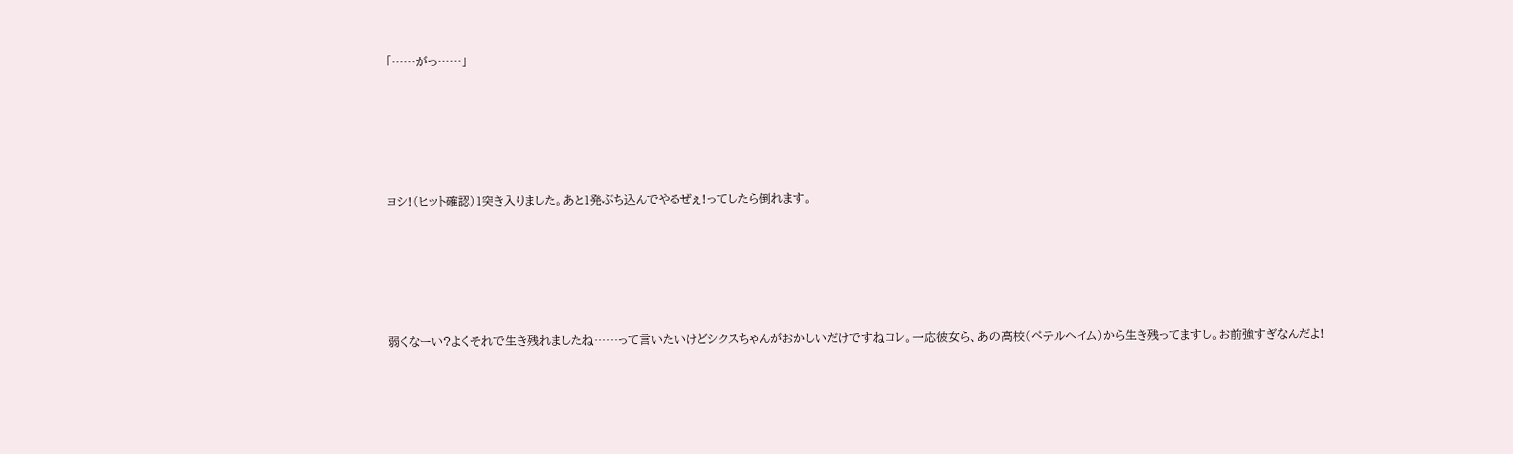「……がっ……」





ヨシ!(ヒット確認)1突き入りました。あと1発ぶち込んでやるぜぇ!ってしたら倒れます。





弱くなーい?よくそれで生き残れましたね……って言いたいけどシクスちゃんがおかしいだけですねコレ。一応彼女ら、あの高校(ペテルヘイム)から生き残ってますし。お前強すぎなんだよ!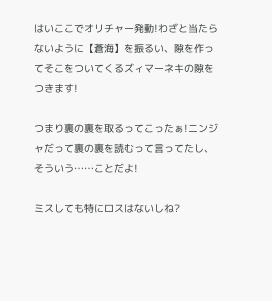はいここでオリチャー発動!わざと当たらないように【蒼海】を振るい、隙を作ってそこをついてくるズィマーネキの隙をつきます!

つまり裏の裏を取るってこったぁ!ニンジャだって裏の裏を読むって言ってたし、そういう……ことだよ!

ミスしても特にロスはないしね?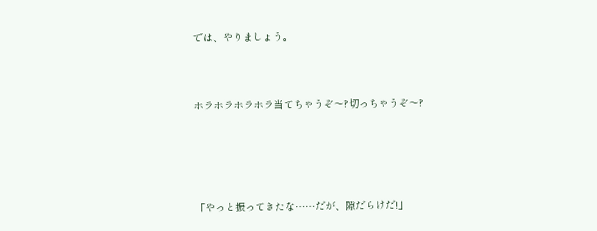では、やりましょう。



ホラホラホラホラ当てちゃうぞ〜?切っちゃうぞ〜?





「やっと振ってきたな……だが、隙だらけだ!」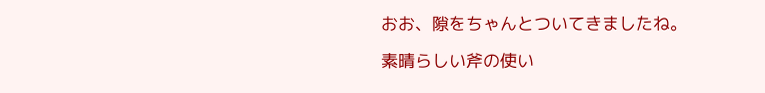おお、隙をちゃんとついてきましたね。

素晴らしい斧の使い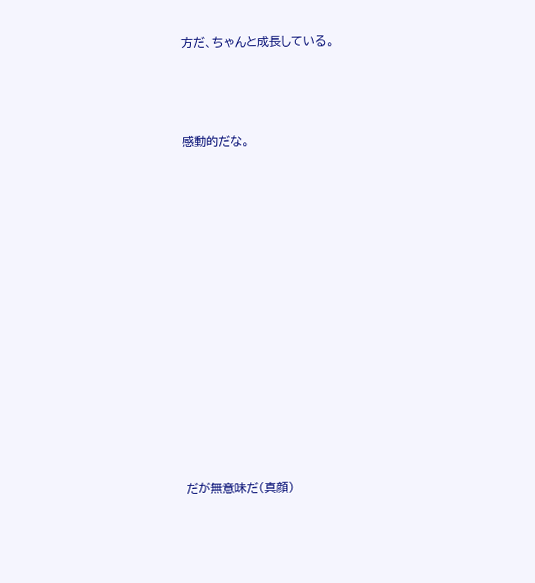方だ、ちゃんと成長している。



感動的だな。













だが無意味だ(真顔)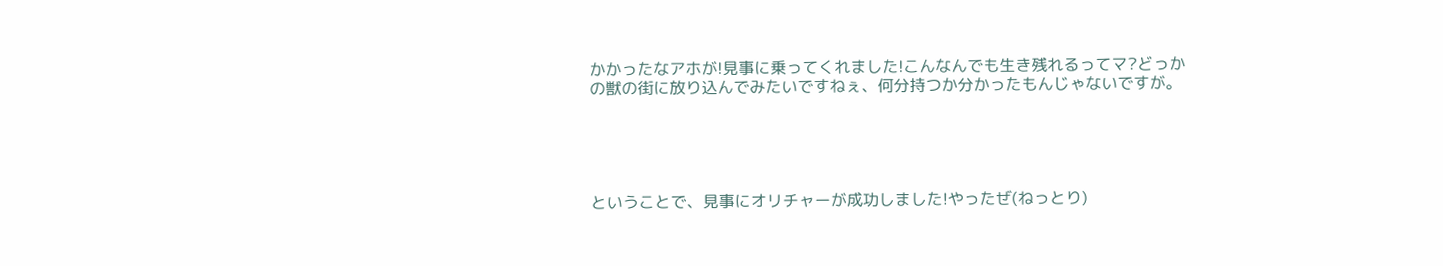かかったなアホが!見事に乗ってくれました!こんなんでも生き残れるってマ?どっかの獣の街に放り込んでみたいですねぇ、何分持つか分かったもんじゃないですが。





ということで、見事にオリチャーが成功しました!やったぜ(ねっとり)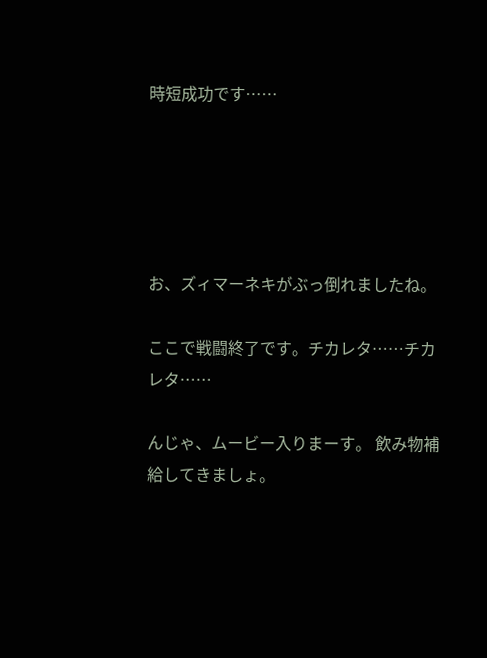時短成功です……





お、ズィマーネキがぶっ倒れましたね。

ここで戦闘終了です。チカレタ……チカレタ……

んじゃ、ムービー入りまーす。 飲み物補給してきましょ。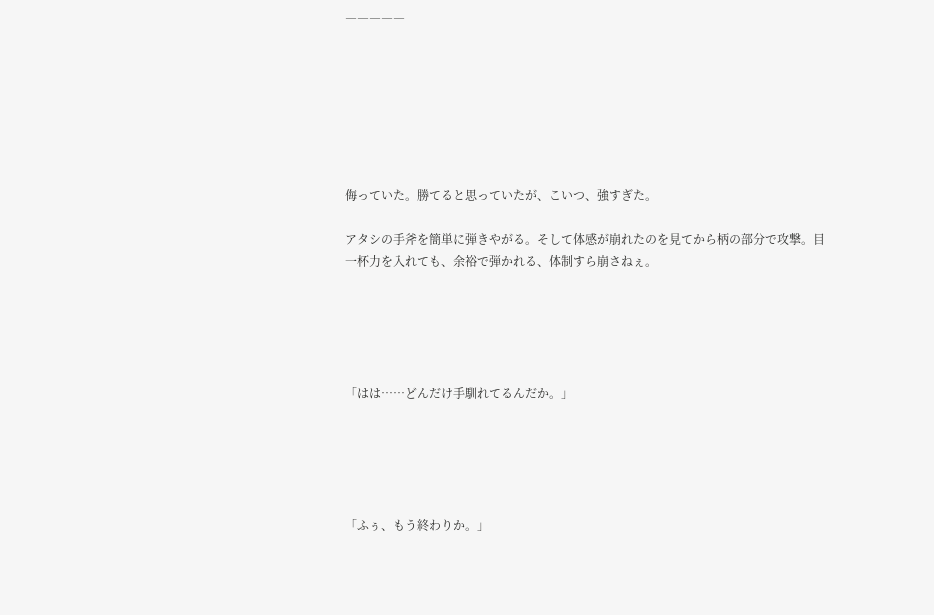―――――







侮っていた。勝てると思っていたが、こいつ、強すぎた。

アタシの手斧を簡単に弾きやがる。そして体感が崩れたのを見てから柄の部分で攻撃。目一杯力を入れても、余裕で弾かれる、体制すら崩さねぇ。





「はは……どんだけ手馴れてるんだか。」





「ふぅ、もう終わりか。」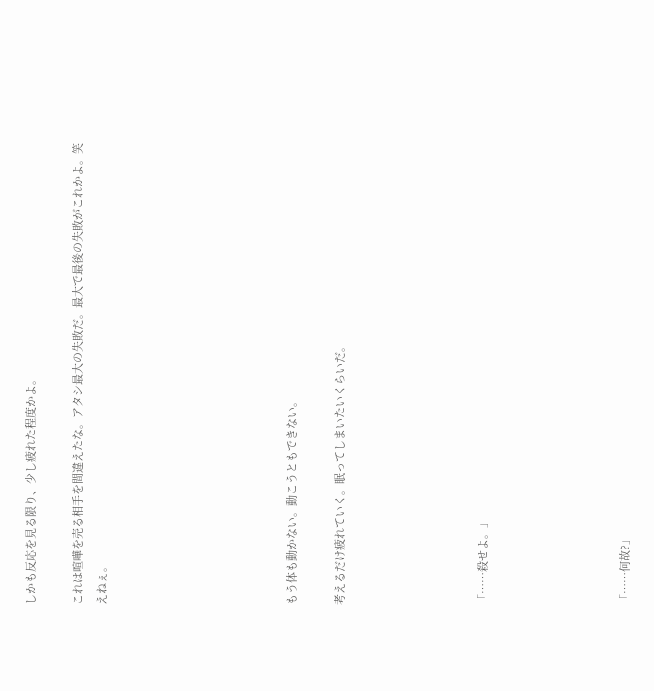しかも反応を見る限り、少し疲れた程度かよ。

これは喧嘩を売る相手を間違えたな。アタシ最大の失敗だ。最大で最後の失敗がこれかよ。笑えねぇ。







もう体も動かない。動こうともできない。

考えるだけ疲れていく。眠ってしまいたいくらいだ。





「……殺せよ。」





「……何故?」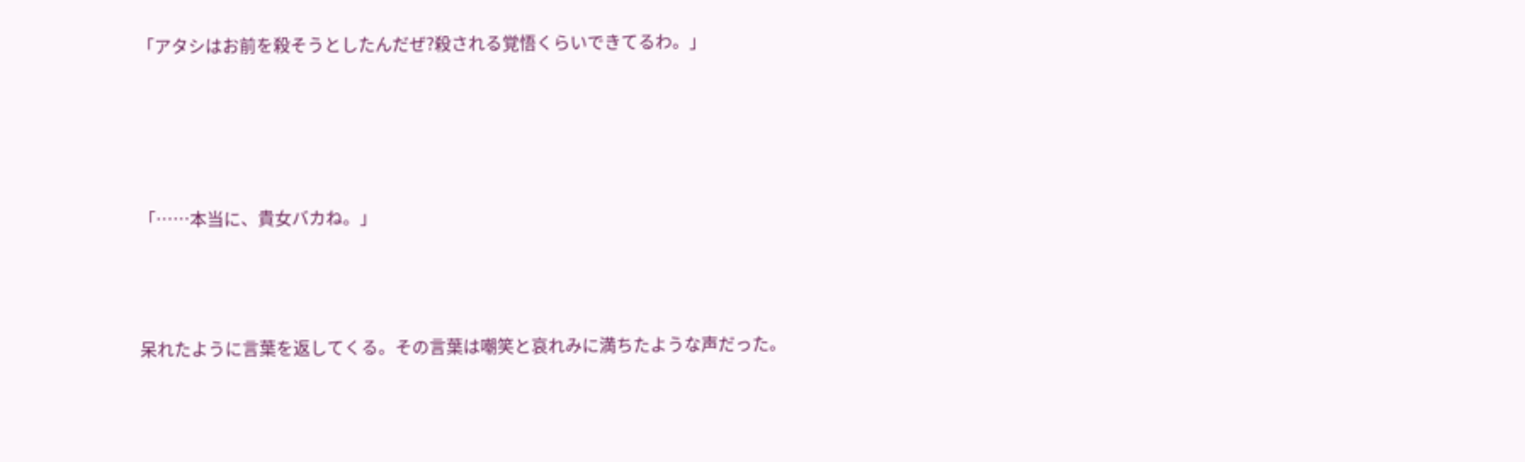「アタシはお前を殺そうとしたんだぜ?殺される覚悟くらいできてるわ。」







「……本当に、貴女バカね。」





呆れたように言葉を返してくる。その言葉は嘲笑と哀れみに満ちたような声だった。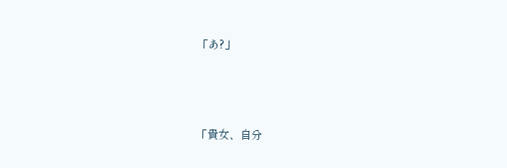「あ?」





「貴女、自分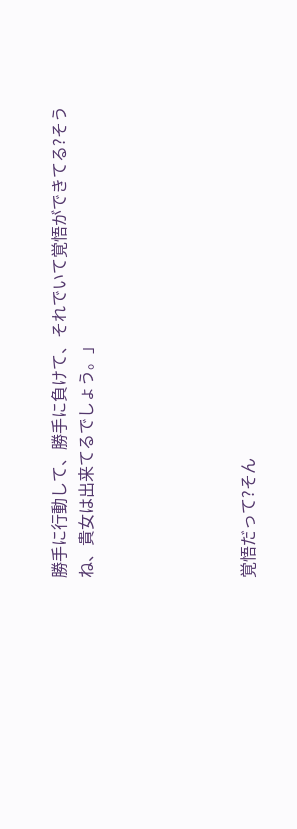勝手に行動して、勝手に負けて、それでいて覚悟ができてる?そうね、貴女は出来てるでしょう。」





覚悟だって?そん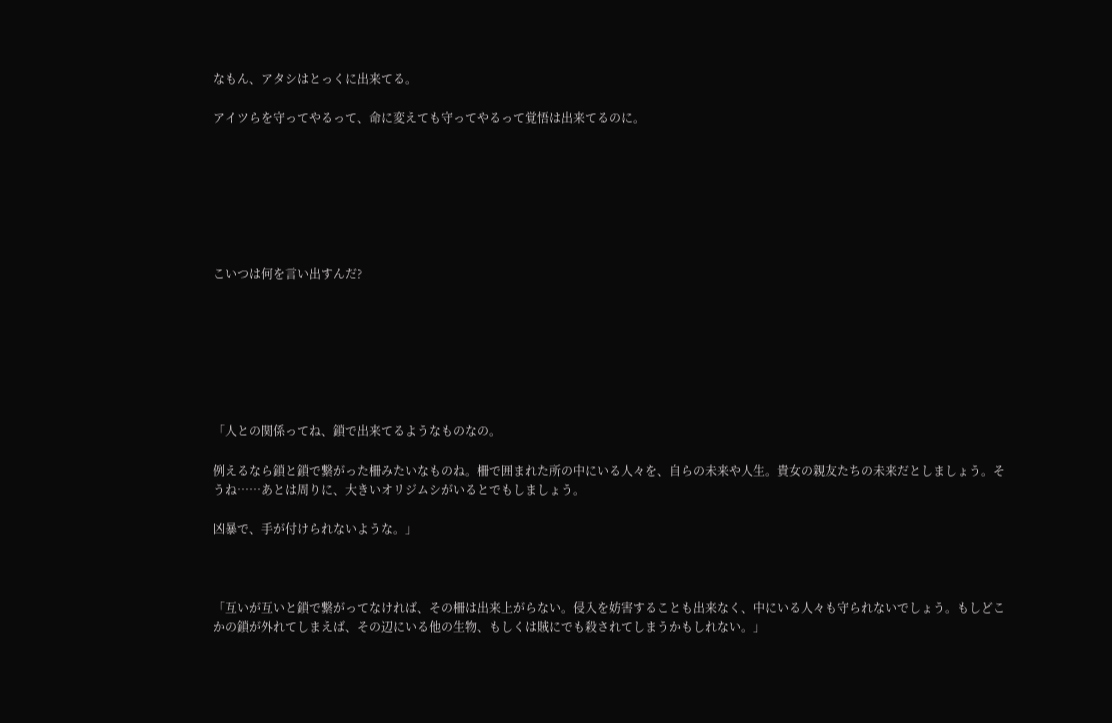なもん、アタシはとっくに出来てる。

アイツらを守ってやるって、命に変えても守ってやるって覚悟は出来てるのに。







こいつは何を言い出すんだ?







「人との関係ってね、鎖で出来てるようなものなの。

例えるなら鎖と鎖で繋がった柵みたいなものね。柵で囲まれた所の中にいる人々を、自らの未来や人生。貴女の親友たちの未来だとしましょう。そうね……あとは周りに、大きいオリジムシがいるとでもしましょう。

凶暴で、手が付けられないような。」



「互いが互いと鎖で繋がってなければ、その柵は出来上がらない。侵入を妨害することも出来なく、中にいる人々も守られないでしょう。もしどこかの鎖が外れてしまえば、その辺にいる他の生物、もしくは賊にでも殺されてしまうかもしれない。」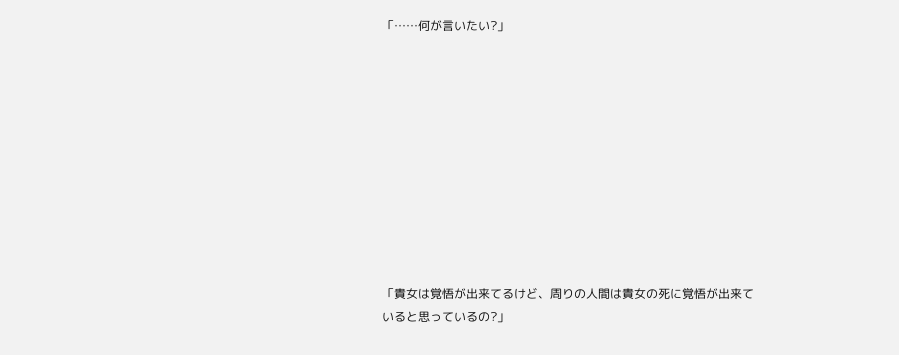「……何が言いたい?」











「貴女は覚悟が出来てるけど、周りの人間は貴女の死に覚悟が出来ていると思っているの?」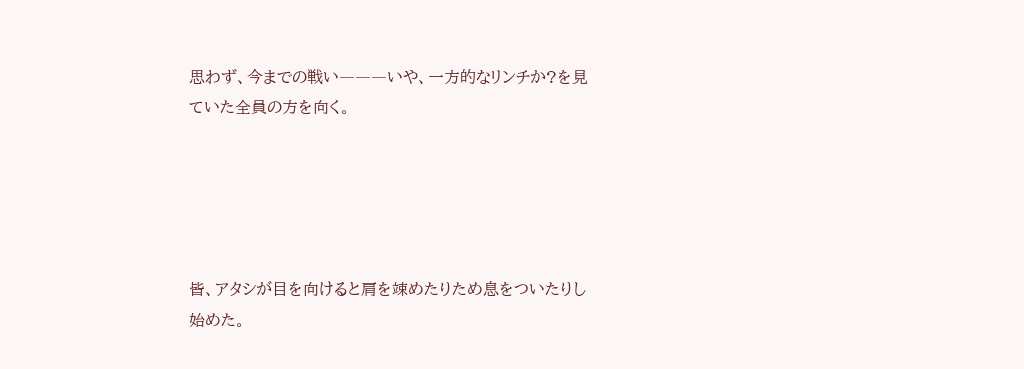思わず、今までの戦い―――いや、一方的なリンチか?を見ていた全員の方を向く。





皆、アタシが目を向けると肩を竦めたりため息をついたりし始めた。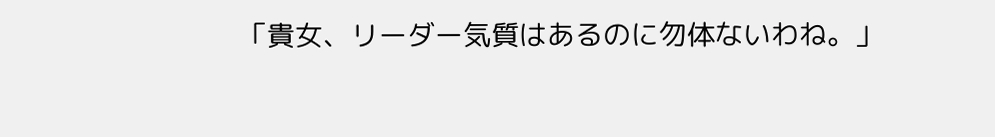「貴女、リーダー気質はあるのに勿体ないわね。」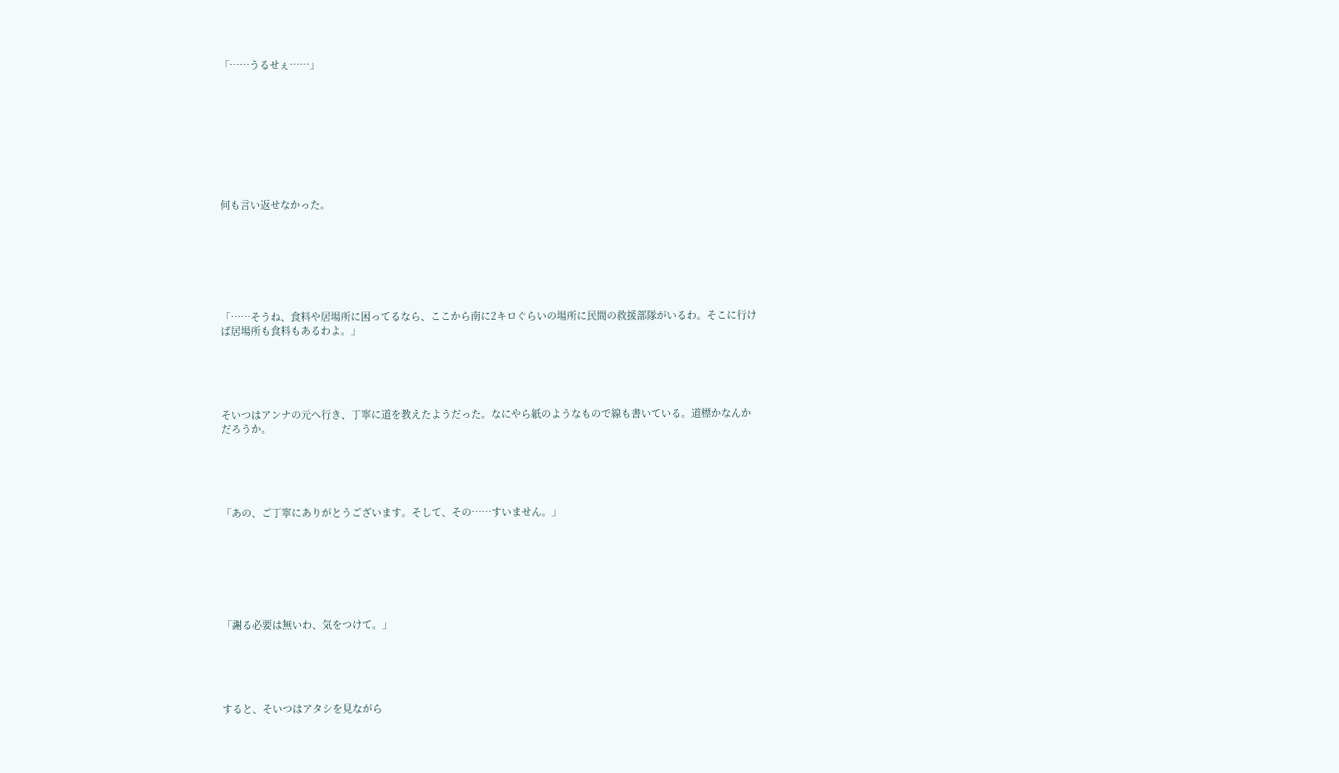「……うるせぇ……」









何も言い返せなかった。







「……そうね、食料や居場所に困ってるなら、ここから南に2キロぐらいの場所に民間の救援部隊がいるわ。そこに行けば居場所も食料もあるわよ。」





そいつはアンナの元へ行き、丁寧に道を教えたようだった。なにやら紙のようなもので線も書いている。道標かなんかだろうか。





「あの、ご丁寧にありがとうございます。そして、その……すいません。」







「謝る必要は無いわ、気をつけて。」





すると、そいつはアタシを見ながら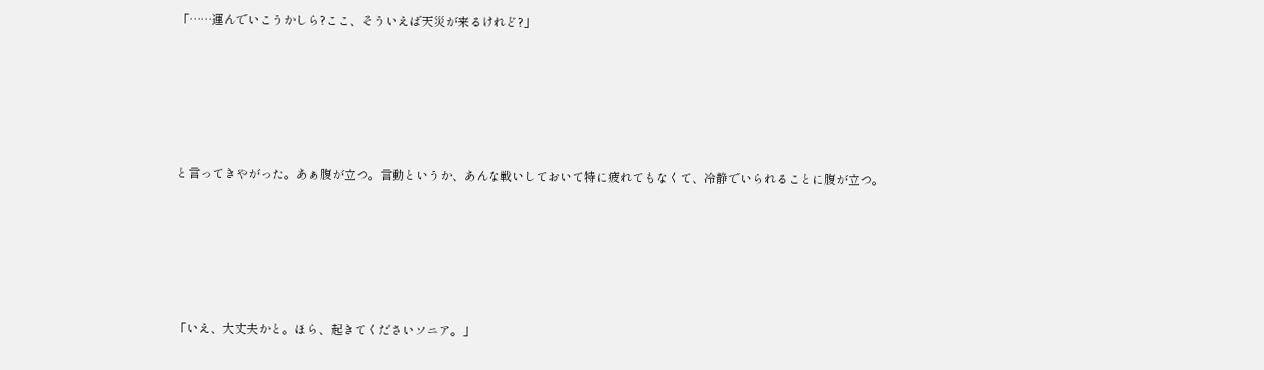「……運んでいこうかしら?ここ、そういえば天災が来るけれど?」





と言ってきやがった。あぁ腹が立つ。言動というか、あんな戦いしておいて特に疲れてもなくて、冷静でいられることに腹が立つ。





「いえ、大丈夫かと。ほら、起きてくださいソニア。」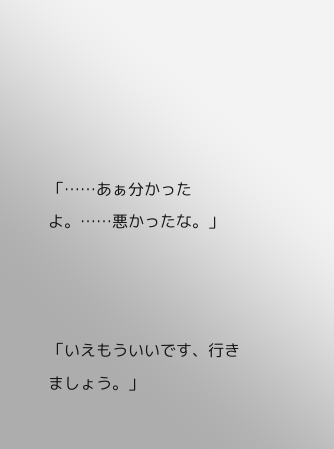「……あぁ分かったよ。……悪かったな。」



「いえもういいです、行きましょう。」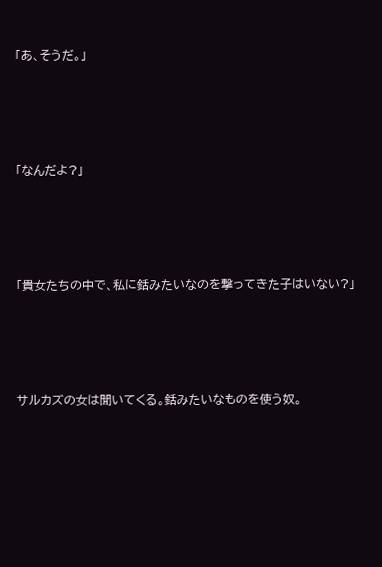「あ、そうだ。」





「なんだよ?」





「貴女たちの中で、私に銛みたいなのを撃ってきた子はいない?」





サルカズの女は聞いてくる。銛みたいなものを使う奴。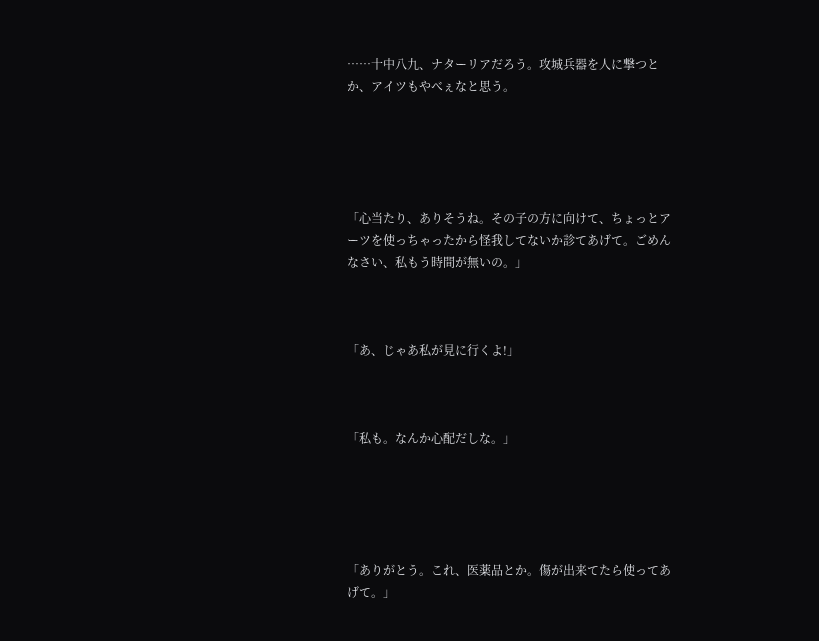……十中八九、ナターリアだろう。攻城兵器を人に撃つとか、アイツもやべぇなと思う。





「心当たり、ありそうね。その子の方に向けて、ちょっとアーツを使っちゃったから怪我してないか診てあげて。ごめんなさい、私もう時間が無いの。」



「あ、じゃあ私が見に行くよ!」



「私も。なんか心配だしな。」





「ありがとう。これ、医薬品とか。傷が出来てたら使ってあげて。」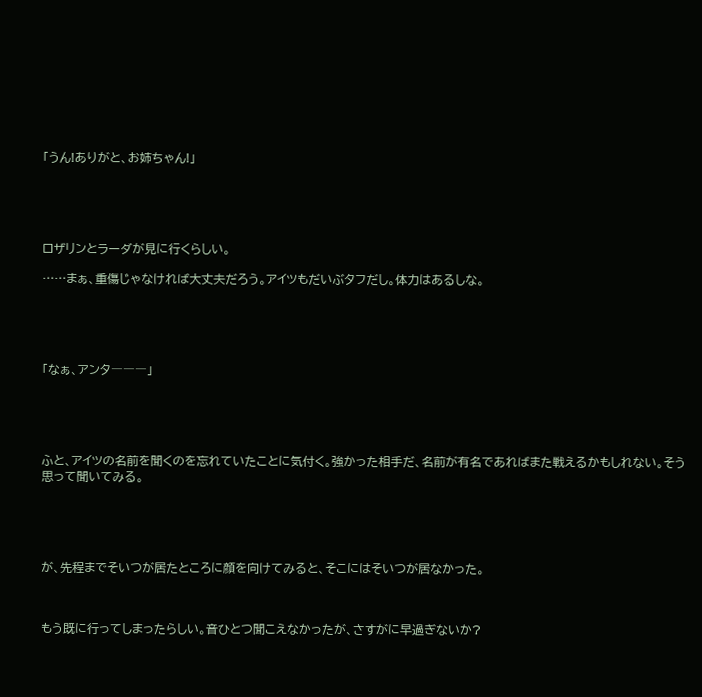「うん!ありがと、お姉ちゃん!」





ロザリンとラーダが見に行くらしい。

……まぁ、重傷じゃなければ大丈夫だろう。アイツもだいぶタフだし。体力はあるしな。





「なぁ、アンタ―――」





ふと、アイツの名前を聞くのを忘れていたことに気付く。強かった相手だ、名前が有名であればまた戦えるかもしれない。そう思って聞いてみる。





が、先程までそいつが居たところに顔を向けてみると、そこにはそいつが居なかった。



もう既に行ってしまったらしい。音ひとつ聞こえなかったが、さすがに早過ぎないか?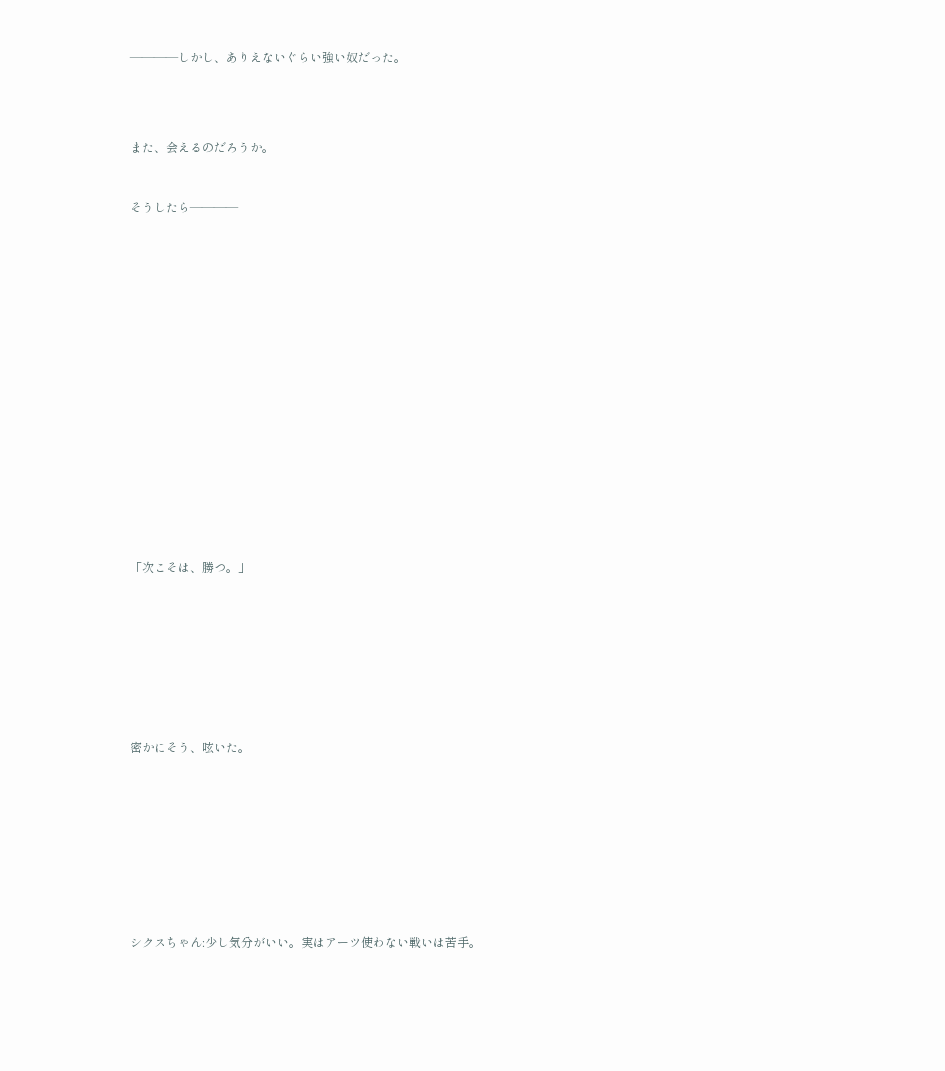――――しかし、ありえないぐらい強い奴だった。





また、会えるのだろうか。



そうしたら――――























「次こそは、勝つ。」











密かにそう、呟いた。












シクスちゃん:少し気分がいい。実はアーツ使わない戦いは苦手。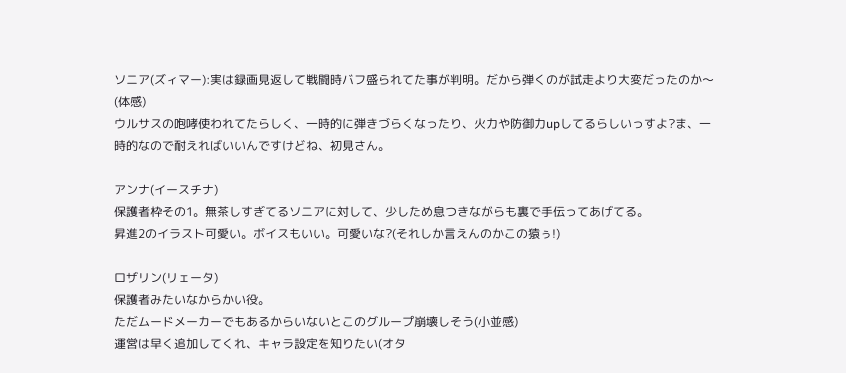ソニア(ズィマー):実は録画見返して戦闘時バフ盛られてた事が判明。だから弾くのが試走より大変だったのか〜(体感)
ウルサスの咆哮使われてたらしく、一時的に弾きづらくなったり、火力や防御力upしてるらしいっすよ?ま、一時的なので耐えればいいんですけどね、初見さん。

アンナ(イースチナ)
保護者枠その1。無茶しすぎてるソニアに対して、少しため息つきながらも裏で手伝ってあげてる。
昇進2のイラスト可愛い。ボイスもいい。可愛いな?(それしか言えんのかこの猿ぅ!)

ロザリン(リェータ)
保護者みたいなからかい役。
ただムードメーカーでもあるからいないとこのグループ崩壊しそう(小並感)
運営は早く追加してくれ、キャラ設定を知りたい(オタ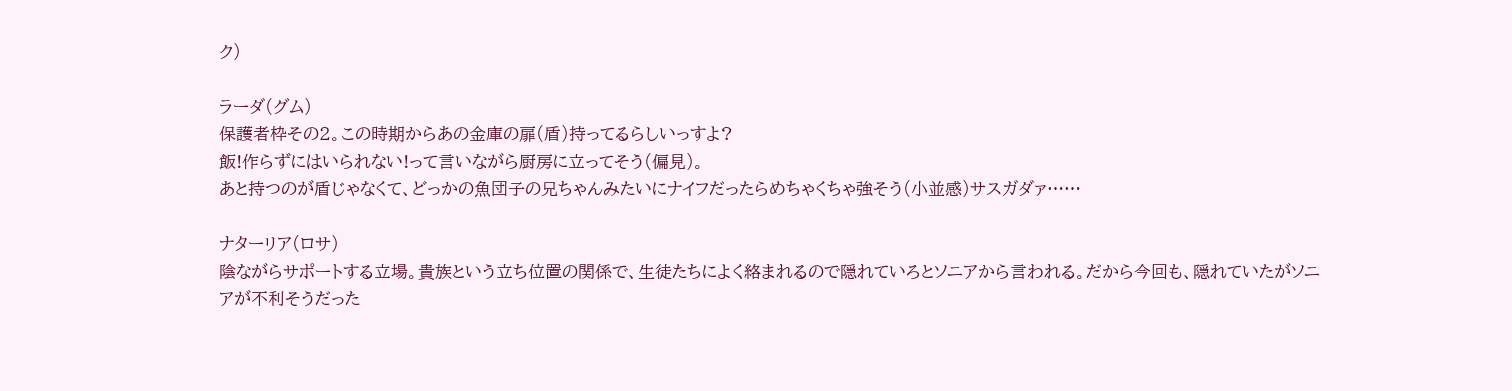ク)

ラーダ(グム)
保護者枠その2。この時期からあの金庫の扉(盾)持ってるらしいっすよ?
飯!作らずにはいられない!って言いながら厨房に立ってそう(偏見)。
あと持つのが盾じゃなくて、どっかの魚団子の兄ちゃんみたいにナイフだったらめちゃくちゃ強そう(小並感)サスガダァ……

ナターリア(ロサ)
陰ながらサポートする立場。貴族という立ち位置の関係で、生徒たちによく絡まれるので隠れていろとソニアから言われる。だから今回も、隠れていたがソニアが不利そうだった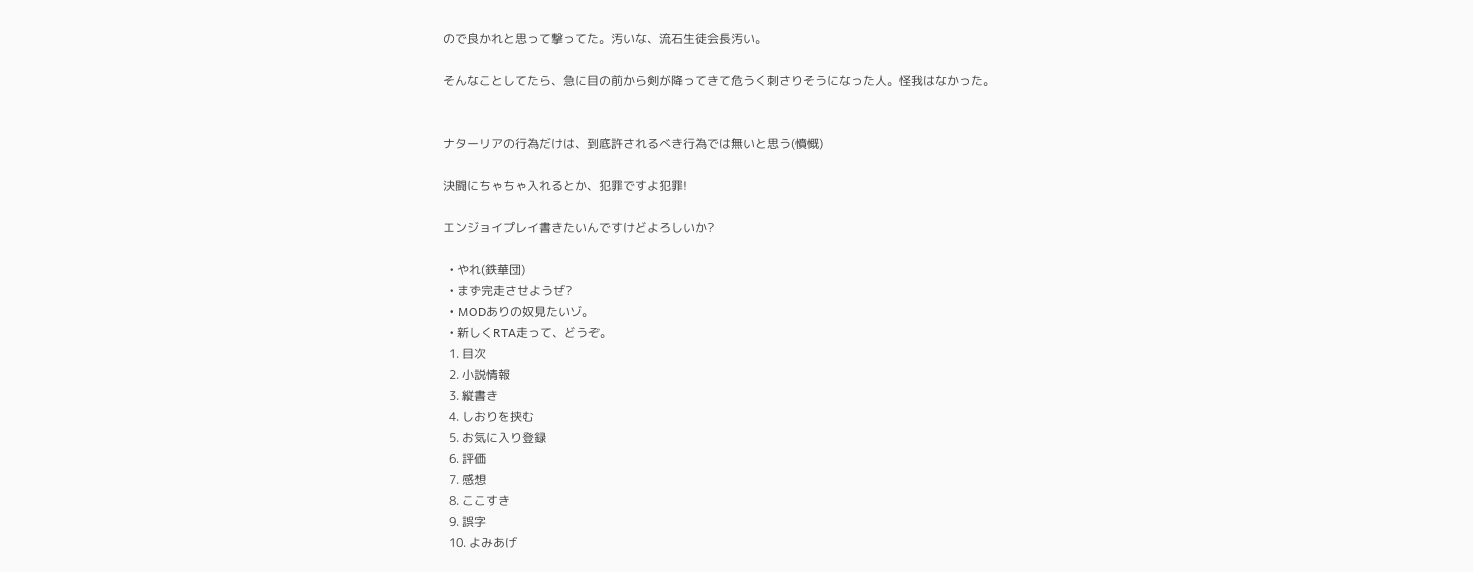ので良かれと思って撃ってた。汚いな、流石生徒会長汚い。

そんなことしてたら、急に目の前から剣が降ってきて危うく刺さりそうになった人。怪我はなかった。


ナターリアの行為だけは、到底許されるべき行為では無いと思う(憤慨)

決闘にちゃちゃ入れるとか、犯罪ですよ犯罪!

エンジョイプレイ書きたいんですけどよろしいか?

  • やれ(鉄華団)
  • まず完走させようぜ?
  • MODありの奴見たいゾ。
  • 新しくRTA走って、どうぞ。
  1. 目次
  2. 小説情報
  3. 縦書き
  4. しおりを挟む
  5. お気に入り登録
  6. 評価
  7. 感想
  8. ここすき
  9. 誤字
  10. よみあげ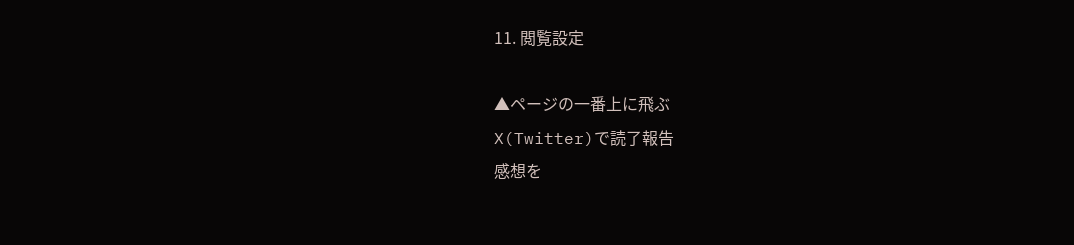11. 閲覧設定

▲ページの一番上に飛ぶ
X(Twitter)で読了報告
感想を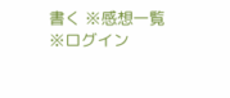書く ※感想一覧 ※ログイン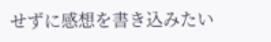せずに感想を書き込みたい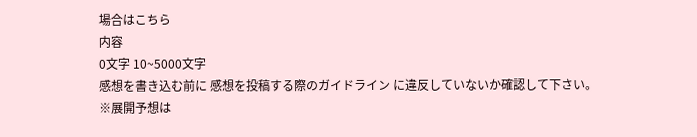場合はこちら
内容
0文字 10~5000文字
感想を書き込む前に 感想を投稿する際のガイドライン に違反していないか確認して下さい。
※展開予想は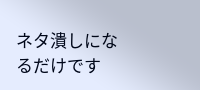ネタ潰しになるだけです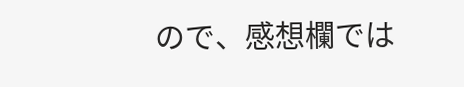ので、感想欄では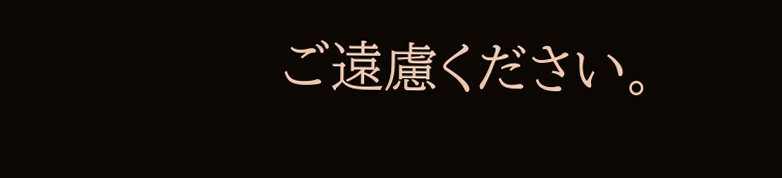ご遠慮ください。